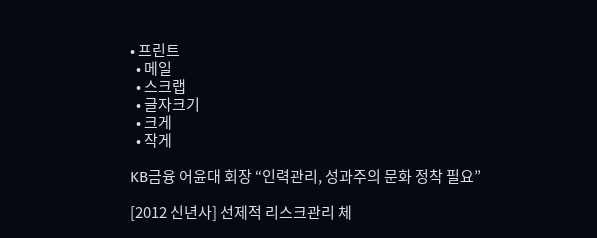• 프린트
  • 메일
  • 스크랩
  • 글자크기
  • 크게
  • 작게

KB금융 어윤대 회장 “인력관리, 성과주의 문화 정착 필요”

[2012 신년사] 선제적 리스크관리 체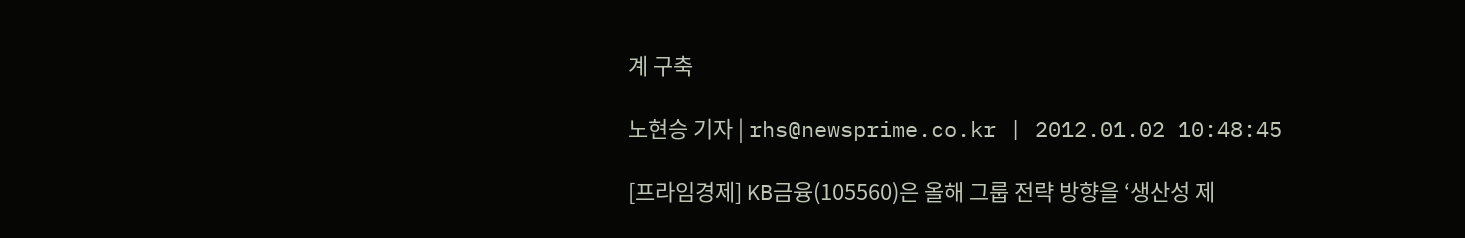계 구축

노현승 기자 | rhs@newsprime.co.kr | 2012.01.02 10:48:45

[프라임경제] KB금융(105560)은 올해 그룹 전략 방향을 ‘생산성 제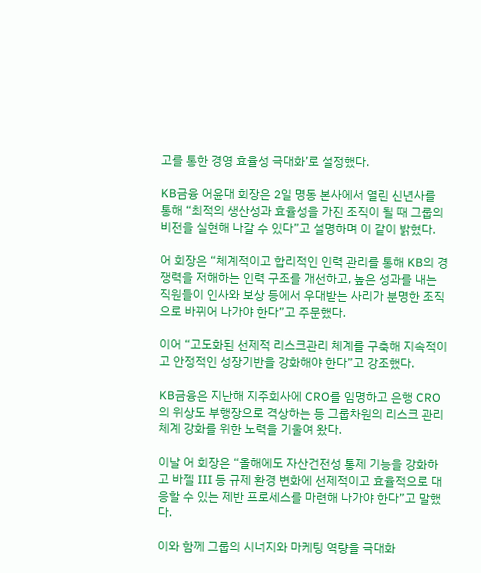고를 통한 경영 효율성 극대화’로 설정했다.

KB금융 어윤대 회장은 2일 명동 본사에서 열린 신년사를 통해 “최적의 생산성과 효율성을 가진 조직이 될 때 그룹의 비전을 실현해 나갈 수 있다”고 설명하며 이 같이 밝혔다.

어 회장은 “체계적이고 합리적인 인력 관리를 통해 KB의 경쟁력을 저해하는 인력 구조를 개선하고, 높은 성과를 내는 직원들이 인사와 보상 등에서 우대받는 사리가 분명한 조직으로 바뀌어 나가야 한다”고 주문했다.

이어 “고도화된 선제적 리스크관리 체계를 구축해 지속적이고 안정적인 성장기반을 강화해야 한다”고 강조했다.

KB금융은 지난해 지주회사에 CRO를 임명하고 은행 CRO의 위상도 부행장으로 격상하는 등 그룹차원의 리스크 관리 체계 강화를 위한 노력을 기울여 왔다.

이날 어 회장은 “올해에도 자산건전성 통제 기능을 강화하고 바젤 III 등 규제 환경 변화에 선제적이고 효율적으로 대응할 수 있는 제반 프로세스를 마련해 나가야 한다”고 말했다.

이와 함께 그룹의 시너지와 마케팅 역량을 극대화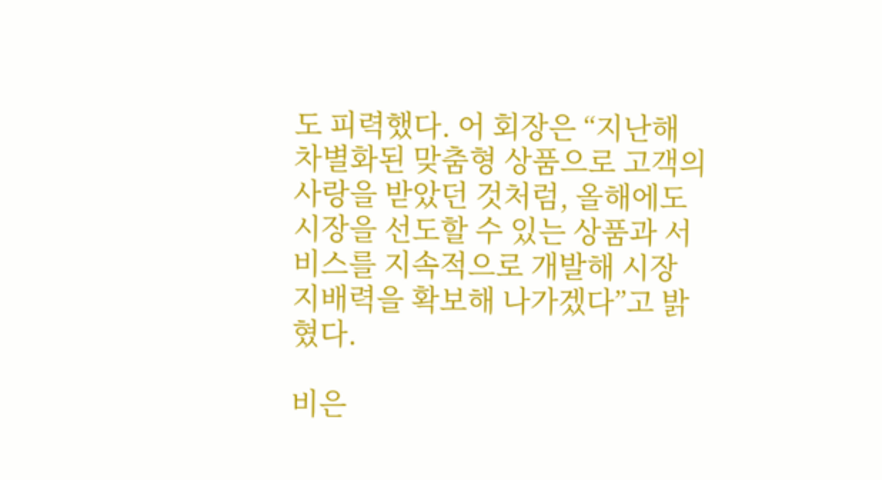도 피력했다. 어 회장은 “지난해 차별화된 맞춤형 상품으로 고객의 사랑을 받았던 것처럼, 올해에도 시장을 선도할 수 있는 상품과 서비스를 지속적으로 개발해 시장 지배력을 확보해 나가겠다”고 밝혔다.

비은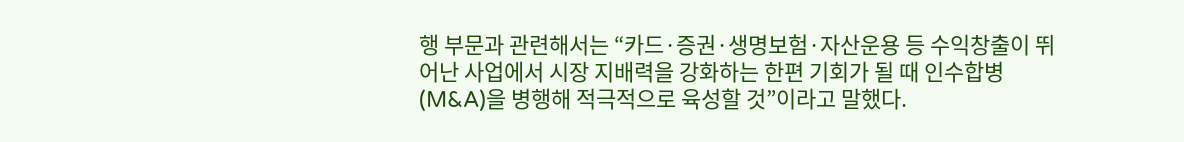행 부문과 관련해서는 “카드·증권·생명보험·자산운용 등 수익창출이 뛰어난 사업에서 시장 지배력을 강화하는 한편 기회가 될 때 인수합병(M&A)을 병행해 적극적으로 육성할 것”이라고 말했다.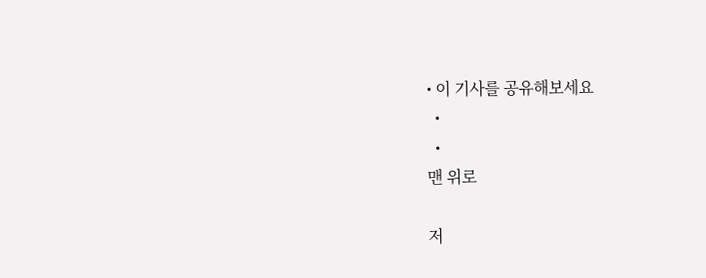• 이 기사를 공유해보세요
  •
  •
맨 위로

저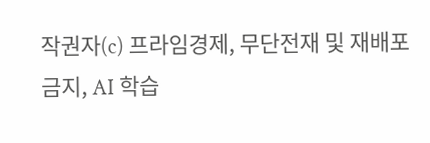작권자(c) 프라임경제, 무단전재 및 재배포금지, AI 학습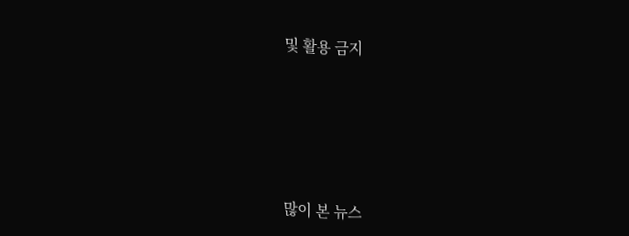및 활용 금지






많이 본 뉴스